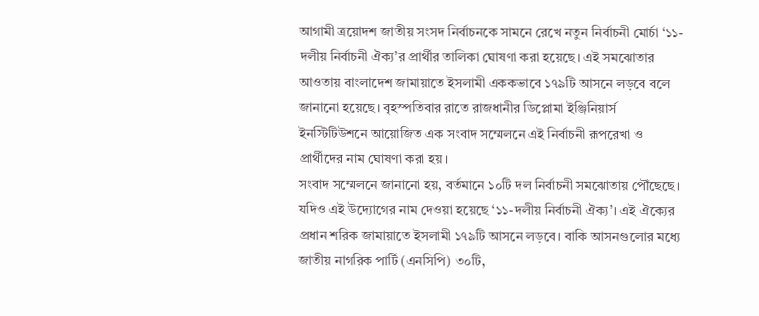আগামী ত্রয়োদশ জাতীয় সংসদ নির্বাচনকে সামনে রেখে নতুন নির্বাচনী মোর্চা ‘১১-দলীয় নির্বাচনী ঐক্য’র প্রার্থীর তালিকা ঘোষণা করা হয়েছে। এই সমঝোতার আওতায় বাংলাদেশ জামায়াতে ইসলামী এককভাবে ১৭৯টি আসনে লড়বে বলে জানানো হয়েছে। বৃহস্পতিবার রাতে রাজধানীর ডিপ্লোমা ইঞ্জিনিয়ার্স ইনস্টিটিউশনে আয়োজিত এক সংবাদ সম্মেলনে এই নির্বাচনী রূপরেখা ও প্রার্থীদের নাম ঘোষণা করা হয়।
সংবাদ সম্মেলনে জানানো হয়, বর্তমানে ১০টি দল নির্বাচনী সমঝোতায় পৌঁছেছে। যদিও এই উদ্যোগের নাম দেওয়া হয়েছে ‘১১-দলীয় নির্বাচনী ঐক্য’। এই ঐক্যের প্রধান শরিক জামায়াতে ইসলামী ১৭৯টি আসনে লড়বে। বাকি আসনগুলোর মধ্যে জাতীয় নাগরিক পার্টি (এনসিপি) ৩০টি,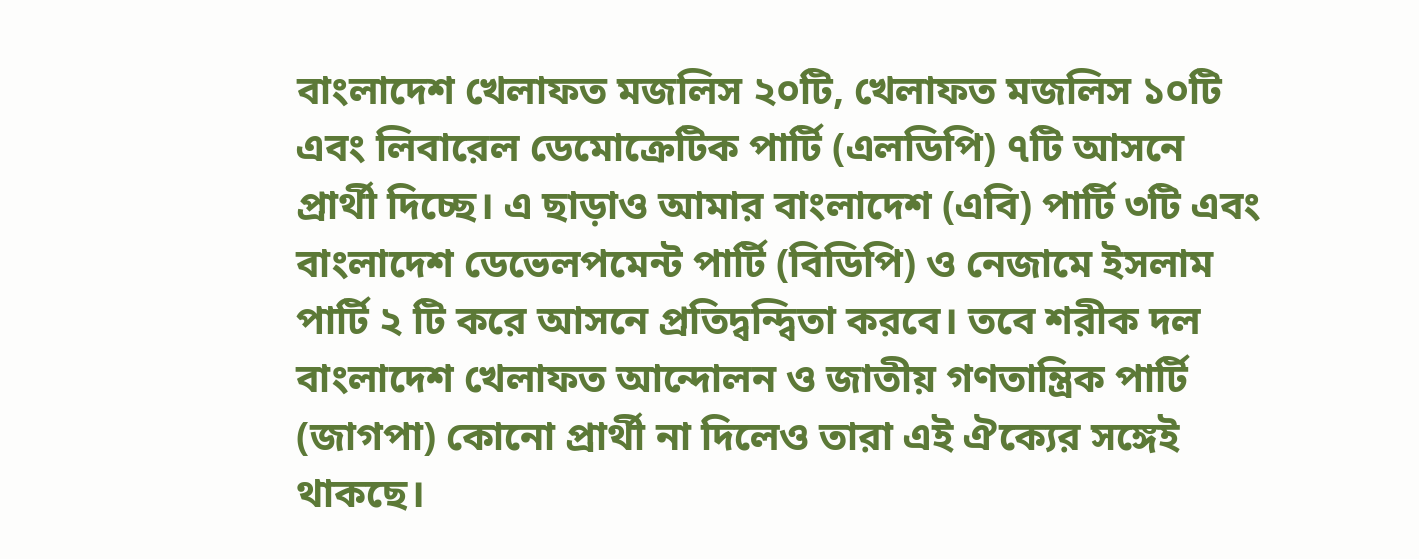বাংলাদেশ খেলাফত মজলিস ২০টি, খেলাফত মজলিস ১০টি এবং লিবারেল ডেমোক্রেটিক পার্টি (এলডিপি) ৭টি আসনে প্রার্থী দিচ্ছে। এ ছাড়াও আমার বাংলাদেশ (এবি) পার্টি ৩টি এবং বাংলাদেশ ডেভেলপমেন্ট পার্টি (বিডিপি) ও নেজামে ইসলাম পার্টি ২ টি করে আসনে প্রতিদ্বন্দ্বিতা করবে। তবে শরীক দল বাংলাদেশ খেলাফত আন্দোলন ও জাতীয় গণতান্ত্রিক পার্টি (জাগপা) কোনো প্রার্থী না দিলেও তারা এই ঐক্যের সঙ্গেই থাকছে।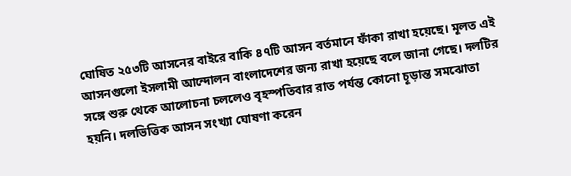ঘোষিত ২৫৩টি আসনের বাইরে বাকি ৪৭টি আসন বর্তমানে ফাঁকা রাখা হয়েছে। মূলত এই আসনগুলো ইসলামী আন্দোলন বাংলাদেশের জন্য রাখা হয়েছে বলে জানা গেছে। দলটির সঙ্গে শুরু থেকে আলোচনা চললেও বৃহস্পতিবার রাত পর্যন্ত কোনো চূড়ান্ত সমঝোতা হয়নি। দলভিত্তিক আসন সংখ্যা ঘোষণা করেন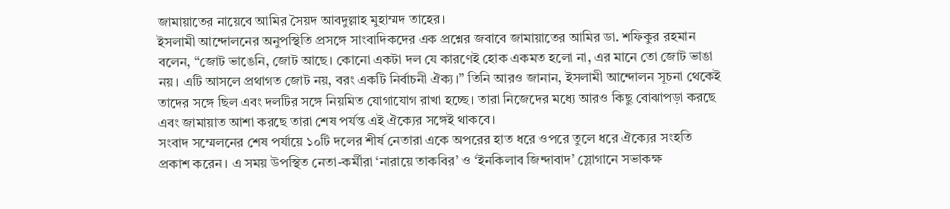জামায়াতের নায়েবে আমির সৈয়দ আবদুল্লাহ মুহাম্মদ তাহের।
ইসলামী আন্দোলনের অনুপস্থিতি প্রসঙ্গে সাংবাদিকদের এক প্রশ্নের জবাবে জামায়াতের আমির ডা. শফিকুর রহমান বলেন, “জোট ভাঙেনি, জোট আছে। কোনো একটা দল যে কারণেই হোক একমত হলো না, এর মানে তো জোট ভাঙা নয়। এটি আসলে প্রথাগত জোট নয়, বরং একটি নির্বাচনী ঐক্য।” তিনি আরও জানান, ইসলামী আন্দোলন সূচনা থেকেই তাদের সঙ্গে ছিল এবং দলটির সঙ্গে নিয়মিত যোগাযোগ রাখা হচ্ছে। তারা নিজেদের মধ্যে আরও কিছু বোঝাপড়া করছে এবং জামায়াত আশা করছে তারা শেষ পর্যন্ত এই ঐক্যের সঙ্গেই থাকবে।
সংবাদ সম্মেলনের শেষ পর্যায়ে ১০টি দলের শীর্ষ নেতারা একে অপরের হাত ধরে ওপরে তুলে ধরে ঐক্যের সংহতি প্রকাশ করেন। এ সময় উপস্থিত নেতা-কর্মীরা ‘নারায়ে তাকবির’ ও ‘ইনকিলাব জিন্দাবাদ’ স্লোগানে সভাকক্ষ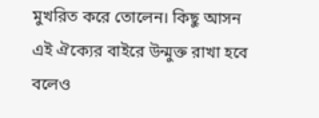মুখরিত করে তোলেন। কিছু আসন এই ঐক্যের বাইরে উন্মুক্ত রাখা হবে বলেও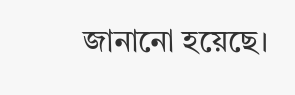জানানো হয়েছে।